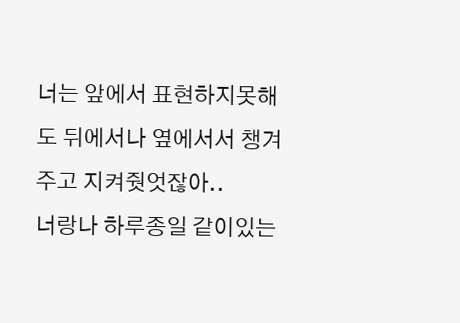너는 앞에서 표현하지못해도 뒤에서나 옆에서서 챙겨주고 지켜줫엇잖아..
너랑나 하루종일 같이있는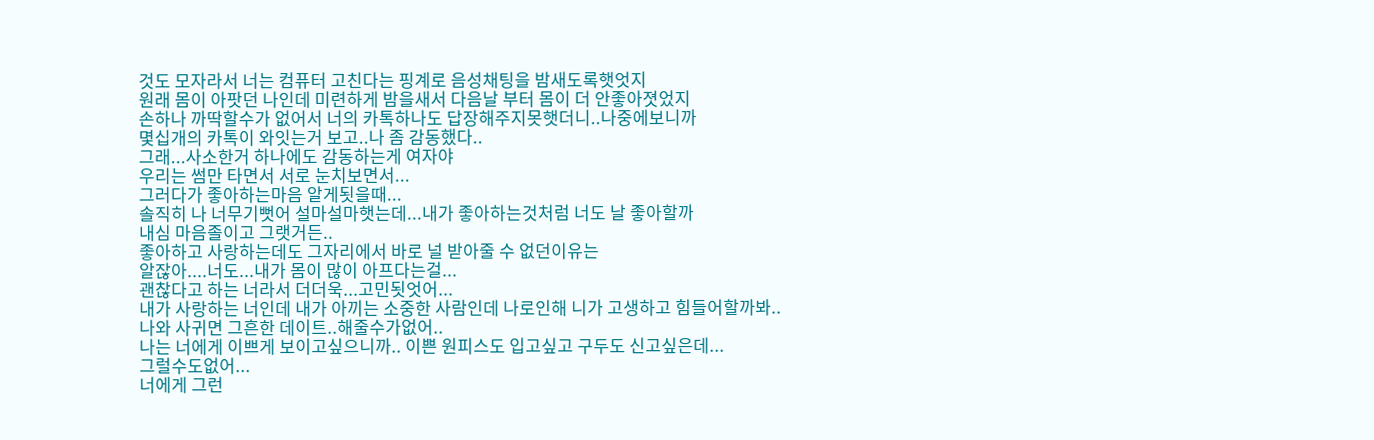것도 모자라서 너는 컴퓨터 고친다는 핑계로 음성채팅을 밤새도록햇엇지
원래 몸이 아팟던 나인데 미련하게 밤을새서 다음날 부터 몸이 더 안좋아졋었지
손하나 까딱할수가 없어서 너의 카톡하나도 답장해주지못햇더니..나중에보니까
몇십개의 카톡이 와잇는거 보고..나 좀 감동했다..
그래...사소한거 하나에도 감동하는게 여자야
우리는 썸만 타면서 서로 눈치보면서...
그러다가 좋아하는마음 알게됫을때...
솔직히 나 너무기뻣어 설마설마햇는데...내가 좋아하는것처럼 너도 날 좋아할까
내심 마음졸이고 그랫거든..
좋아하고 사랑하는데도 그자리에서 바로 널 받아줄 수 없던이유는
알잖아....너도...내가 몸이 많이 아프다는걸...
괜찮다고 하는 너라서 더더욱...고민됫엇어...
내가 사랑하는 너인데 내가 아끼는 소중한 사람인데 나로인해 니가 고생하고 힘들어할까봐..
나와 사귀면 그흔한 데이트..해줄수가없어..
나는 너에게 이쁘게 보이고싶으니까.. 이쁜 원피스도 입고싶고 구두도 신고싶은데...
그럴수도없어...
너에게 그런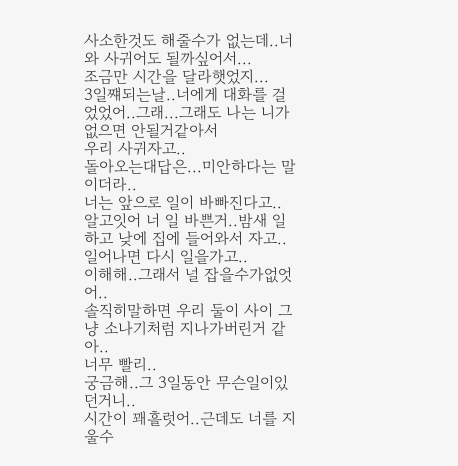사소한것도 해줄수가 없는데..너와 사귀어도 될까싶어서...
조금만 시간을 달라햇었지...
3일쨰되는날..너에게 대화를 걸었었어..그래...그래도 나는 니가 없으면 안될거같아서
우리 사귀자고..
돌아오는대답은...미안하다는 말이더라..
너는 앞으로 일이 바빠진다고..
알고잇어 너 일 바쁜거..밤새 일하고 낮에 집에 들어와서 자고..일어나면 다시 일을가고..
이해해..그래서 널 잡을수가없엇어..
솔직히말하면 우리 둘이 사이 그냥 소나기처럼 지나가버린거 같아..
너무 빨리..
궁금해..그 3일동안 무슨일이있던거니..
시간이 꽤흘럿어..근데도 너를 지울수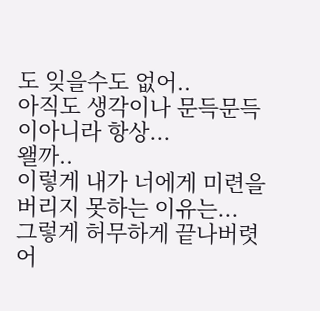도 잊을수도 없어..
아직도 생각이나 문득문득이아니라 항상...
왤까..
이렇게 내가 너에게 미련을 버리지 못하는 이유는...
그렇게 허무하게 끝나버렷어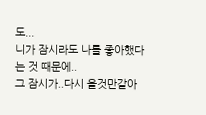도...
니가 잠시라도 나를 좋아했다는 것 때문에..
그 잠시가..다시 올것만같아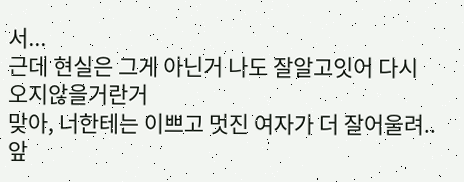서...
근데 현실은 그게 아닌거 나도 잘알고잇어 다시 오지않을거란거
맞아, 너한테는 이쁘고 멋진 여자가 더 잘어울려..
앞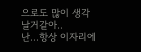으로도 많이 생각날거같아..
난...항상 이자리에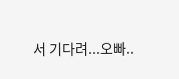서 기다려...오빠..